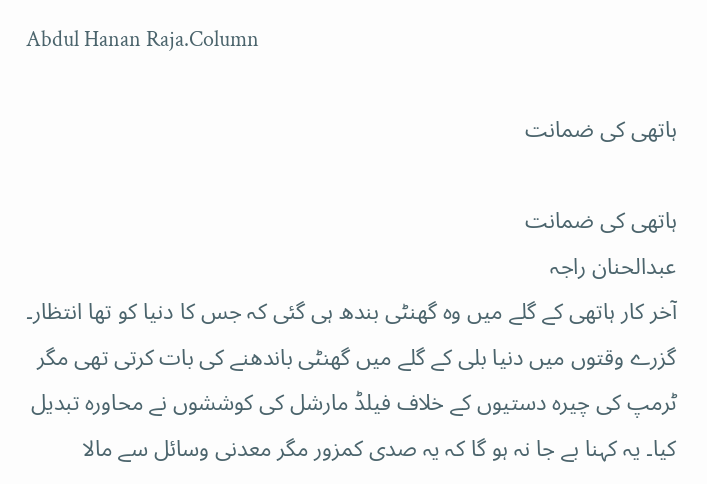Abdul Hanan Raja.Column

ہاتھی کی ضمانت

ہاتھی کی ضمانت
عبدالحنان راجہ
آخر کار ہاتھی کے گلے میں وہ گھنٹی بندھ ہی گئی کہ جس کا دنیا کو تھا انتظار۔ گزرے وقتوں میں دنیا بلی کے گلے میں گھنٹی باندھنے کی بات کرتی تھی مگر ٹرمپ کی چیرہ دستیوں کے خلاف فیلڈ مارشل کی کوششوں نے محاورہ تبدیل کیا۔ یہ کہنا بے جا نہ ہو گا کہ یہ صدی کمزور مگر معدنی وسائل سے مالا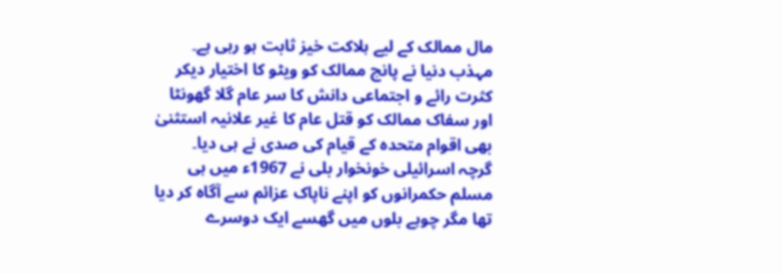مال ممالک کے لیے ہلاکت خیز ثابت ہو رہی ہے۔ مہذب دنیا نے پانچ ممالک کو ویٹو کا اختیار دیکر کثرت رائے و اجتماعی دانش کا سر عام گلا گھونٹا اور سفاک ممالک کو قتل عام کا غیر علانیہ استثنیٰ بھی اقوام متحدہ کے قیام کی صدی نے ہی دیا۔
گرچہ اسرائیلی خونخوار بلی نے 1967ء میں ہی مسلم حکمرانوں کو اپنے ناپاک عزائم سے آگاہ کر دیا تھا مگر چوہے بلوں میں گھسے ایک دوسرے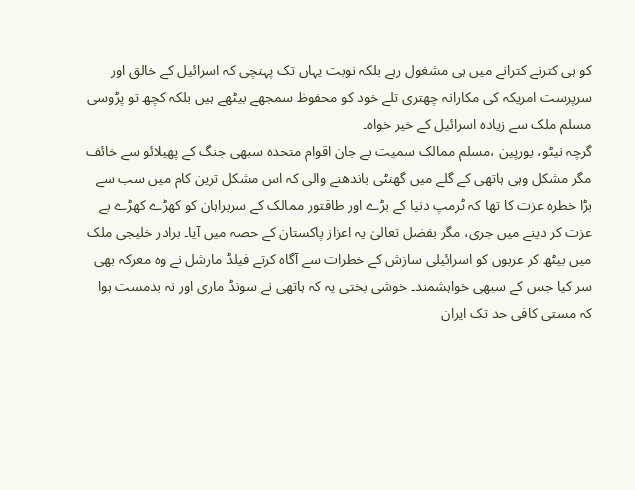کو ہی کترنے کترانے میں ہی مشغول رہے بلکہ نوبت یہاں تک پہنچی کہ اسرائیل کے خالق اور سرپرست امریکہ کی مکارانہ چھتری تلے خود کو محفوظ سمجھے بیٹھے ہیں بلکہ کچھ تو پڑوسی مسلم ملک سے زیادہ اسرائیل کے خیر خواہ۔
گرچہ نیٹو، یورپین ،مسلم ممالک سمیت بے جان اقوام متحدہ سبھی جنگ کے پھیلائو سے خائف مگر مشکل وہی ہاتھی کے گلے میں گھنٹی باندھنے والی کہ اس مشکل ترین کام میں سب سے بڑا خطرہ عزت کا تھا کہ ٹرمپ دنیا کے بڑے اور طاقتور ممالک کے سربراہان کو کھڑے کھڑے بے عزت کر دینے میں جری، مگر بفضل تعالیٰ یہ اعزاز پاکستان کے حصہ میں آیا۔ برادر خلیجی ملک میں بیٹھ کر عربوں کو اسرائیلی سازش کے خطرات سے آگاہ کرتے فیلڈ مارشل نے وہ معرکہ بھی سر کیا جس کے سبھی خواہشمند۔ خوشی بختی یہ کہ ہاتھی نے سونڈ ماری اور نہ بدمست ہوا کہ مستی کافی حد تک ایران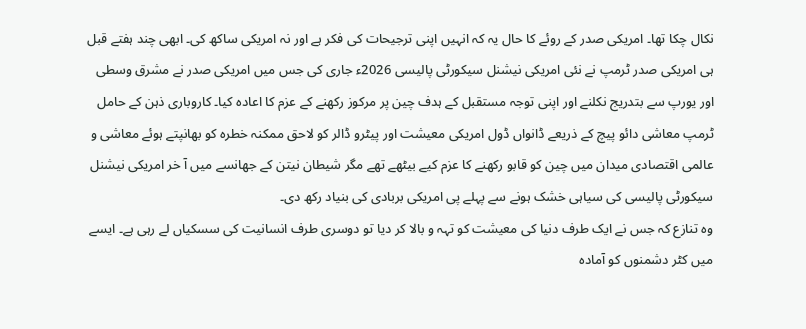نکال چکا تھا۔ امریکی صدر کے روئے کا حال یہ کہ انہیں اپنی ترجیحات کی فکر ہے اور نہ امریکی ساکھ کی۔ ابھی چند ہفتے قبل ہی امریکی صدر ٹرمپ نے نئی امریکی نیشنل سیکورٹی پالیسی 2026ء جاری کی جس میں امریکی صدر نے مشرق وسطی اور یورپ سے بتدریج نکلنے اور اپنی توجہ مستقبل کے ہدف چین پر مرکوز رکھنے کے عزم کا اعادہ کیا۔ کاروباری ذہن کے حامل ٹرمپ معاشی دائو پیچ کے ذریعے ڈانواں ڈول امریکی معیشت اور پیٹرو ڈالر کو لاحق ممکنہ خطرہ کو بھانپتے ہوئے معاشی و عالمی اقتصادی میدان میں چین کو قابو رکھنے کا عزم کیے بیٹھے تھے مگر شیطان نیتن کے جھانسے میں آ خر امریکی نیشنل سیکورٹی پالیسی کی سیاہی خشک ہونے سے پہلے پی امریکی بربادی کی بنیاد رکھ دی۔
وہ تنازع کہ جس نے ایک طرف دنیا کی معیشت کو تہہ و بالا کر دیا تو دوسری طرف انسانیت کی سسکیاں لے رہی ہے۔ ایسے میں کٹر دشمنوں کو آمادہ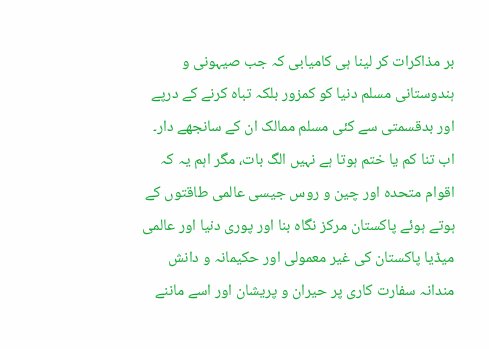بر مذاکرات کر لینا ہی کامیابی کہ جب صیہونی و ہندوستانی مسلم دنیا کو کمزور بلکہ تباہ کرنے کے درپے اور بدقسمتی سے کئی مسلم ممالک ان کے سانجھے دار۔ اب تنا کم یا ختم ہوتا ہے نہیں الگ بات، مگر اہم یہ کہ اقوام متحدہ اور چین و روس جیسی عالمی طاقتوں کے ہوتے ہوئے پاکستان مرکز نگاہ بنا اور پوری دنیا اور عالمی میڈیا پاکستان کی غیر معمولی اور حکیمانہ و دانش مندانہ سفارت کاری پر حیران و پریشان اور اسے ماننے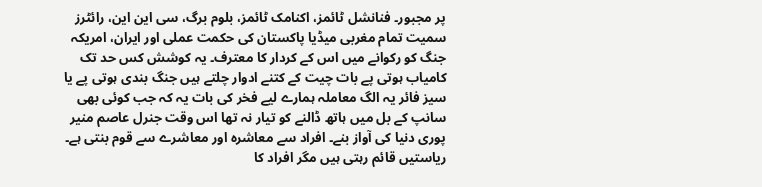پر مجبور۔ فنانشل ٹائمز، اکنامک ٹائمز، بلوم برگ، سی این این، رائٹرز سمیت تمام مغربی میڈیا پاکستان کی حکمت عملی اور ایران، امریکہ جنگ کو رکوانے میں اس کے کردار کا معترف۔ یہ کوشش کس حد تک کامیاب ہوتی پے بات چیت کے کتنے ادوار چلتے ہیں جنگ بندی ہوتی پے یا سیز فائر یہ الگ معاملہ ہمارے لیے فخر کی بات یہ کہ جب کوئی بھی سانپ کے بل میں ہاتھ ڈالنے کو تیار نہ تھا اس وقت جنرل عاصم منیر پوری دنیا کی آواز بنے۔ افراد سے معاشرہ اور معاشرے سے قوم بنتی ہے۔ ریاستیں قائم رہتی ہیں مگر افراد کا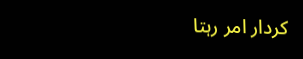کردار امر رہتا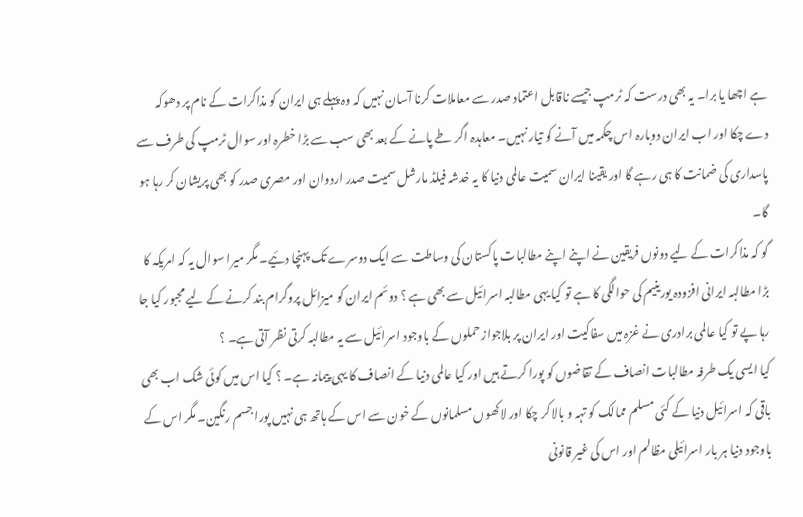ہے اچھا یا برا۔ یہ بھی درست کہ ٹرمپ جیسے ناقابل اعتماد صدر سے معاملات کرنا آسان نہیں کہ وہ پہلے ہی ایران کو مذاکرات کے نام پر دھوکہ دے چکا اور اب ایران دوبارہ اس چکمہ میں آنے کو تیار نہیں۔ معاہدہ اگر طے پانے کے بعد بھی سب سے بڑا خطرہ اور سوال ٹرمپ کی طرف سے پاسداری کی ضمانت کا ہی رہے گا اور یقینا ایران سمیت عالمی دنیا کا یہ خدشہ فیلڈ مارشل سمیت صدر اردوان اور مصری صدر کو بھی پریشان کر رہا ہو گا۔
گو کہ مذاکرات کے لیے دونوں فریقین نے اپنے اپنے مطالبات پاکستان کی وساطت سے ایک دوسرے تک پہنچا دئیے۔ مگر میرا سوال یہ کہ امریکہ کا بڑا مطالبہ ایرانی افزودہ یورینیم کی حوالگی کا ہے تو کیا یہی مطالبہ اسرائیل سے بھی ہے ؟ دوئم ایران کو میزائل پروگرام بند کرنے کے لیے مجبور کیا جا رہا پے تو کیا عالمی برادری نے غزہ میں سفاکیت اور ایران پر بلاجواز حملوں کے باوجود اسرائیل سے یہ مطالبہ کرتی نظر آتی ہے۔ ؟
کیا ایسی یک طرفہ مطالبات انصاف کے تقاضوں کو پورا کرتے ہیں اور کیا عالمی دنیا کے انصاف کا یہی پیمانہ ہے۔ ؟ کیا اس میں کوئی شک اب بھی باقی کہ اسرائیل دنیا کے کئی مسلم ممالک کو تہہ و بالا کر چکا اور لاکھوں مسلمانوں کے خون سے اس کے ہاتھ ہی نہیں پورا جسم رنگین۔ مگر اس کے باوجود دنیا ہر بار اسرائیلی مظالم اور اس کی غیر قانونی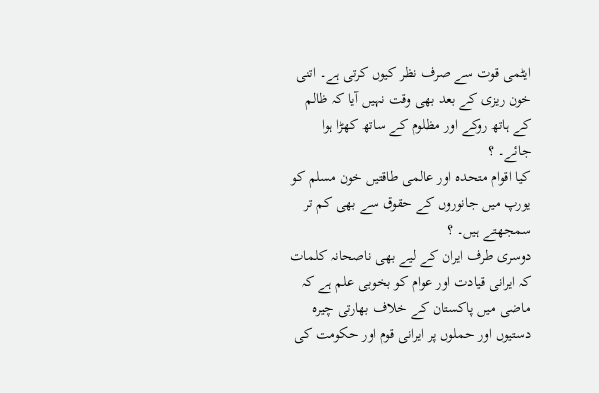ایٹمی قوت سے صرف نظر کیوں کرتی ہے۔ اتنی خون ریزی کے بعد بھی وقت نہیں آیا کہ ظالم کے ہاتھ روکے اور مظلوم کے ساتھ کھڑا ہوا جائے۔ ؟
کیا اقوام متحدہ اور عالمی طاقتیں خون مسلم کو یورپ میں جانوروں کے حقوق سے بھی کم تر سمجھتے ہیں۔ ؟
دوسری طرف ایران کے لیے بھی ناصحانہ کلمات کہ ایرانی قیادت اور عوام کو بخوبی علم ہے کہ ماضی میں پاکستان کے خلاف بھارتی چیرہ دستیوں اور حملوں پر ایرانی قوم اور حکومت کی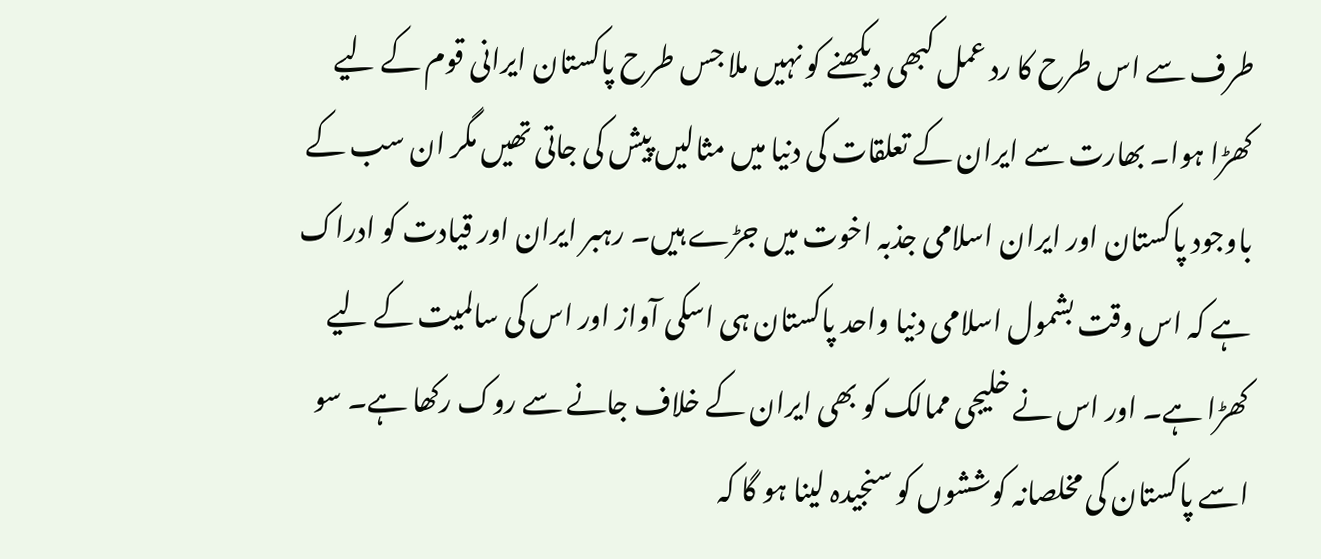طرف سے اس طرح کا رد عمل کبھی دیکھنے کو نہیں ملا جس طرح پاکستان ایرانی قوم کے لیے کھڑا ہوا۔ بھارت سے ایران کے تعلقات کی دنیا میں مثالیں پیش کی جاتی تھیں مگر ان سب کے باوجود پاکستان اور ایران اسلامی جذبہ اخوت میں جڑے ہیں۔ رہبر ایران اور قیادت کو ادراک ہے کہ اس وقت بشمول اسلامی دنیا واحد پاکستان ہی اسکی آواز اور اس کی سالمیت کے لیے کھڑا ہے۔ اور اس نے خلیجی ممالک کو بھی ایران کے خلاف جانے سے روک رکھا ہے۔ سو اسے پاکستان کی مخلصانہ کوششوں کو سنجیدہ لینا ہو گا کہ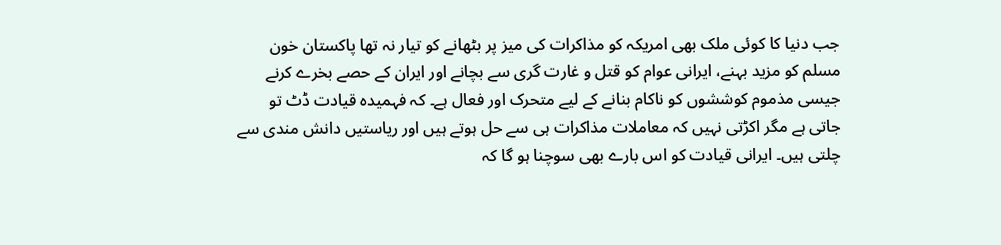جب دنیا کا کوئی ملک بھی امریکہ کو مذاکرات کی میز پر بٹھانے کو تیار نہ تھا پاکستان خون مسلم کو مزید بہنے، ایرانی عوام کو قتل و غارت گری سے بچانے اور ایران کے حصے بخرے کرنے جیسی مذموم کوششوں کو ناکام بنانے کے لیے متحرک اور فعال ہے۔ کہ فہمیدہ قیادت ڈٹ تو جاتی ہے مگر اکڑتی نہیں کہ معاملات مذاکرات ہی سے حل ہوتے ہیں اور ریاستیں دانش مندی سے چلتی ہیں۔ ایرانی قیادت کو اس بارے بھی سوچنا ہو گا کہ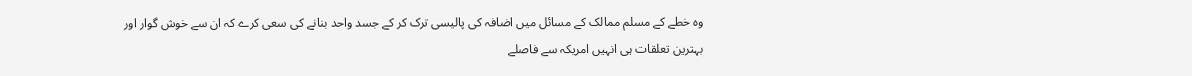وہ خطے کے مسلم ممالک کے مسائل میں اضافہ کی پالیسی ترک کر کے جسد واحد بنانے کی سعی کرے کہ ان سے خوش گوار اور بہترین تعلقات ہی انہیں امریکہ سے فاصلے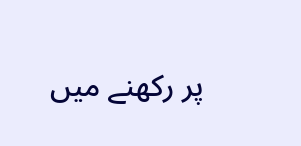پر رکھنے میں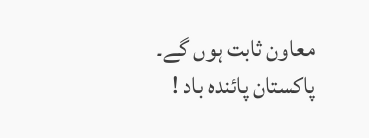معاون ثابت ہوں گے۔
پاکستان پائندہ باد !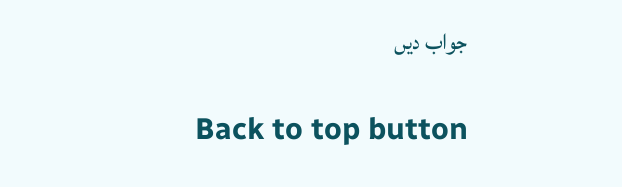جواب دیں

Back to top button